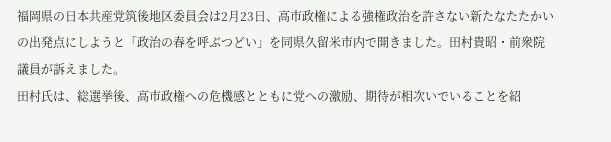福岡県の日本共産党筑後地区委員会は2月23日、高市政権による強権政治を許さない新たなたたかいの出発点にしようと「政治の春を呼ぶつどい」を同県久留米市内で開きました。田村貴昭・前衆院議員が訴えました。
田村氏は、総選挙後、高市政権への危機感とともに党への激励、期待が相次いでいることを紹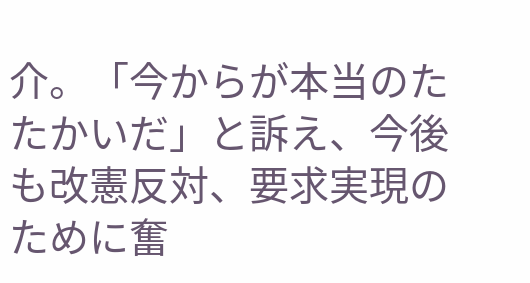介。「今からが本当のたたかいだ」と訴え、今後も改憲反対、要求実現のために奮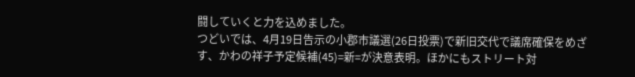闘していくと力を込めました。
つどいでは、4月19日告示の小郡市議選(26日投票)で新旧交代で議席確保をめざす、かわの祥子予定候補(45)=新=が決意表明。ほかにもストリート対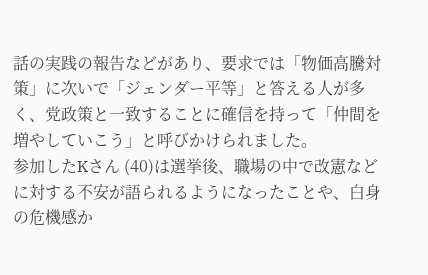話の実践の報告などがあり、要求では「物価高騰対策」に次いで「ジェンダー平等」と答える人が多く、党政策と一致することに確信を持って「仲間を増やしていこう」と呼びかけられました。
参加したKさん (40)は選挙後、職場の中で改憲などに対する不安が語られるようになったことや、白身の危機感か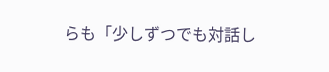らも「少しずつでも対話し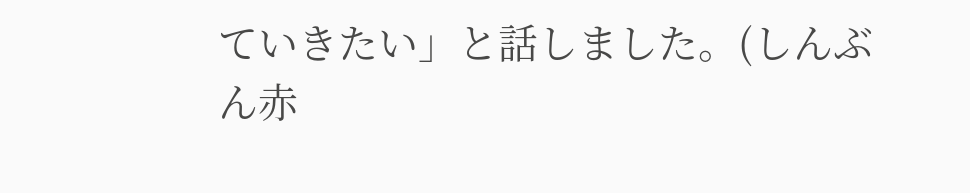ていきたい」と話しました。(しんぶん赤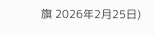旗 2026年2月25日)